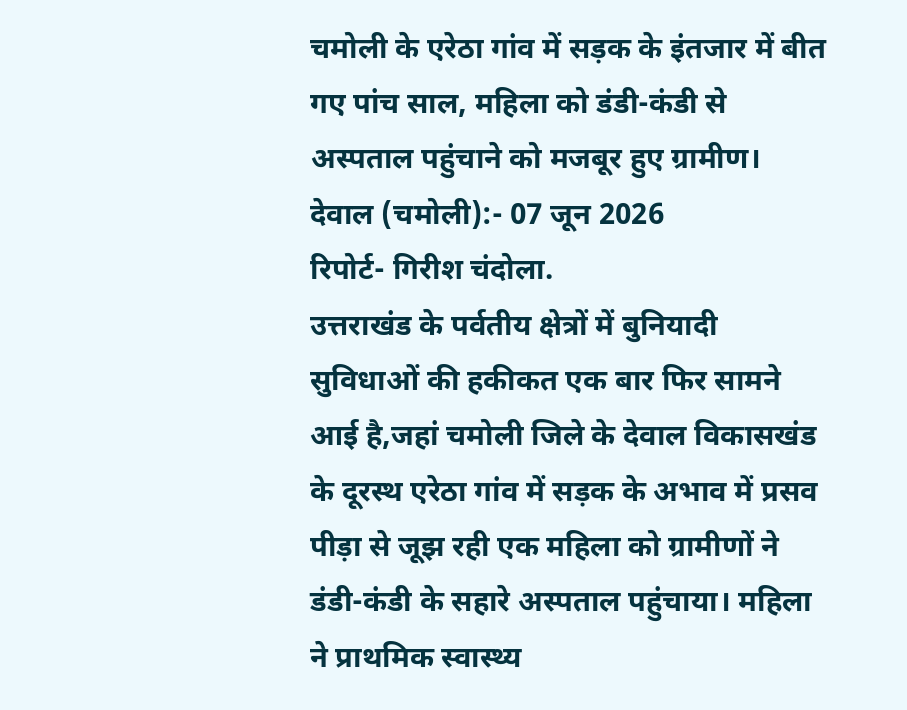चमोली के एरेठा गांव में सड़क के इंतजार में बीत गए पांच साल, महिला को डंडी-कंडी से अस्पताल पहुंचाने को मजबूर हुए ग्रामीण।
देवाल (चमोली):- 07 जून 2026
रिपोर्ट- गिरीश चंदोला.
उत्तराखंड के पर्वतीय क्षेत्रों में बुनियादी सुविधाओं की हकीकत एक बार फिर सामने आई है,जहां चमोली जिले के देवाल विकासखंड के दूरस्थ एरेठा गांव में सड़क के अभाव में प्रसव पीड़ा से जूझ रही एक महिला को ग्रामीणों ने डंडी-कंडी के सहारे अस्पताल पहुंचाया। महिला ने प्राथमिक स्वास्थ्य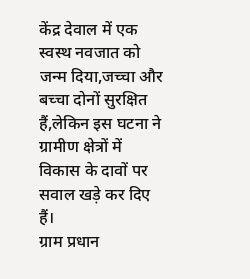केंद्र देवाल में एक स्वस्थ नवजात को जन्म दिया,जच्चा और बच्चा दोनों सुरक्षित हैं,लेकिन इस घटना ने ग्रामीण क्षेत्रों में विकास के दावों पर सवाल खड़े कर दिए हैं।
ग्राम प्रधान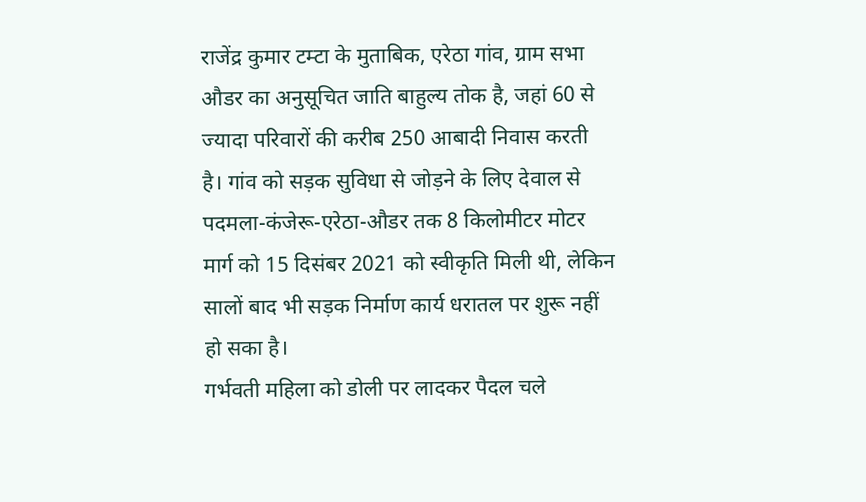राजेंद्र कुमार टम्टा के मुताबिक, एरेठा गांव, ग्राम सभा औडर का अनुसूचित जाति बाहुल्य तोक है, जहां 60 से ज्यादा परिवारों की करीब 250 आबादी निवास करती है। गांव को सड़क सुविधा से जोड़ने के लिए देवाल से पदमला-कंजेरू-एरेठा-औडर तक 8 किलोमीटर मोटर मार्ग को 15 दिसंबर 2021 को स्वीकृति मिली थी, लेकिन सालों बाद भी सड़क निर्माण कार्य धरातल पर शुरू नहीं हो सका है।
गर्भवती महिला को डोली पर लादकर पैदल चले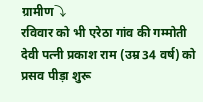ग्रामीण⤵
रविवार को भी एरेठा गांव की गम्मोती देवी पत्नी प्रकाश राम (उम्र 34 वर्ष) को प्रसव पीड़ा शुरू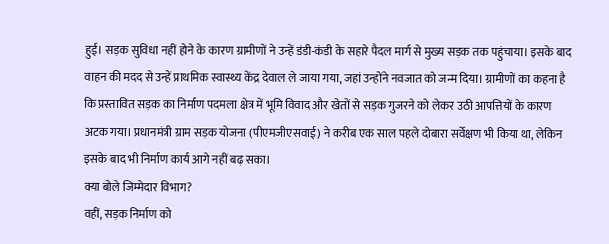हुई। सड़क सुविधा नहीं होने के कारण ग्रामीणों ने उन्हें डंडी-कंडी के सहारे पैदल मार्ग से मुख्य सड़क तक पहुंचाया। इसके बाद वाहन की मदद से उन्हें प्राथमिक स्वास्थ्य केंद्र देवाल ले जाया गया, जहां उन्होंने नवजात को जन्म दिया। ग्रामीणों का कहना है कि प्रस्तावित सड़क का निर्माण पदमला क्षेत्र में भूमि विवाद और खेतों से सड़क गुजरने को लेकर उठी आपत्तियों के कारण अटक गया। प्रधानमंत्री ग्राम सड़क योजना (पीएमजीएसवाई) ने करीब एक साल पहले दोबारा सर्वेक्षण भी किया था, लेकिन इसके बाद भी निर्माण कार्य आगे नहीं बढ़ सका।
क्या बोले जिम्मेदार विभाग?
वहीं, सड़क निर्माण को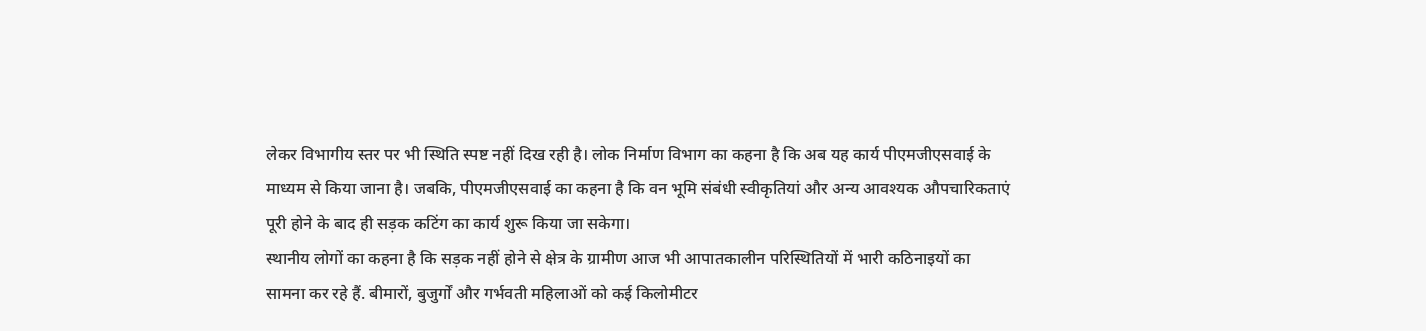लेकर विभागीय स्तर पर भी स्थिति स्पष्ट नहीं दिख रही है। लोक निर्माण विभाग का कहना है कि अब यह कार्य पीएमजीएसवाई के माध्यम से किया जाना है। जबकि, पीएमजीएसवाई का कहना है कि वन भूमि संबंधी स्वीकृतियां और अन्य आवश्यक औपचारिकताएं पूरी होने के बाद ही सड़क कटिंग का कार्य शुरू किया जा सकेगा।
स्थानीय लोगों का कहना है कि सड़क नहीं होने से क्षेत्र के ग्रामीण आज भी आपातकालीन परिस्थितियों में भारी कठिनाइयों का सामना कर रहे हैं. बीमारों, बुजुर्गों और गर्भवती महिलाओं को कई किलोमीटर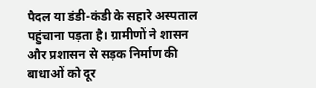पैदल या डंडी-कंडी के सहारे अस्पताल पहुंचाना पड़ता है। ग्रामीणों ने शासन और प्रशासन से सड़क निर्माण की बाधाओं को दूर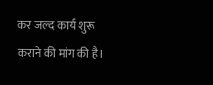कर जल्द कार्य शुरू कराने की मांग की है।